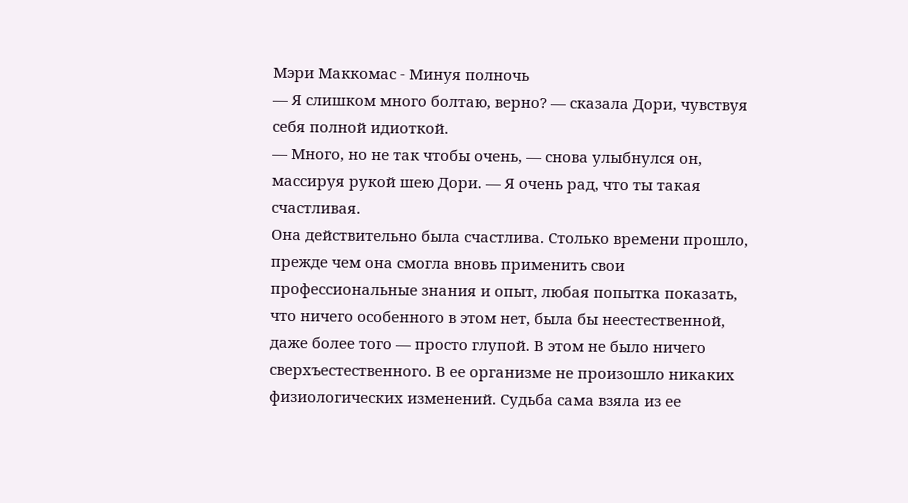Мэри Маккомас - Минуя полночь
— Я слишком много болтаю, верно? — сказала Дори, чувствуя себя полной идиоткой.
— Много, но не так чтобы очень, — снова улыбнулся он, массируя рукой шею Дори. — Я очень рад, что ты такая счастливая.
Она действительно была счастлива. Столько времени прошло, прежде чем она смогла вновь применить свои профессиональные знания и опыт, любая попытка показать, что ничего особенного в этом нет, была бы неестественной, даже более того — просто глупой. В этом не было ничего сверхъестественного. В ее организме не произошло никаких физиологических изменений. Судьба сама взяла из ее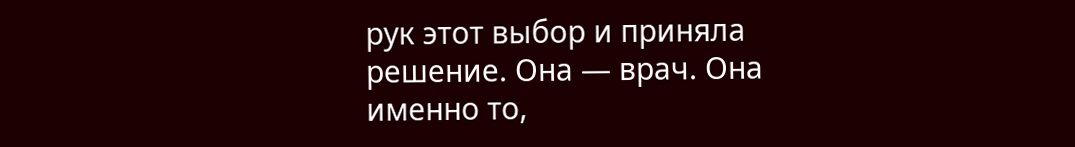рук этот выбор и приняла решение. Она — врач. Она именно то,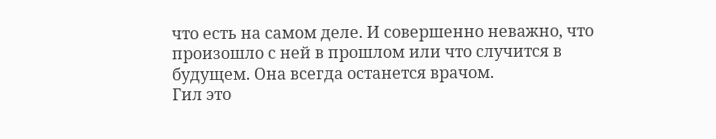что есть на самом деле. И совершенно неважно, что произошло с ней в прошлом или что случится в будущем. Она всегда останется врачом.
Гил это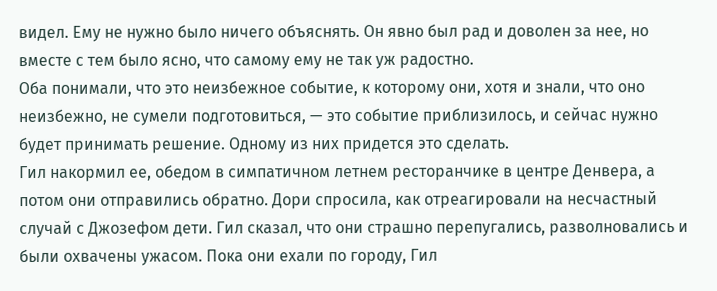видел. Ему не нужно было ничего объяснять. Он явно был рад и доволен за нее, но вместе с тем было ясно, что самому ему не так уж радостно.
Оба понимали, что это неизбежное событие, к которому они, хотя и знали, что оно неизбежно, не сумели подготовиться, — это событие приблизилось, и сейчас нужно будет принимать решение. Одному из них придется это сделать.
Гил накормил ее, обедом в симпатичном летнем ресторанчике в центре Денвера, а потом они отправились обратно. Дори спросила, как отреагировали на несчастный случай с Джозефом дети. Гил сказал, что они страшно перепугались, разволновались и были охвачены ужасом. Пока они ехали по городу, Гил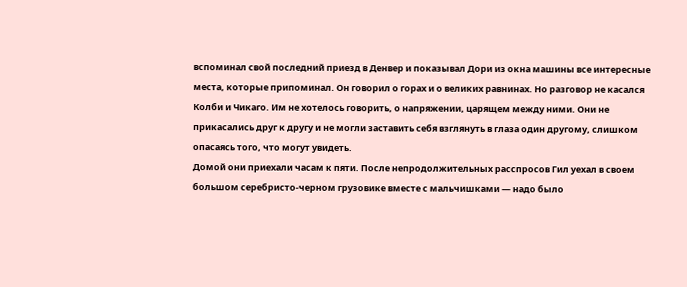вспоминал свой последний приезд в Денвер и показывал Дори из окна машины все интересные места, которые припоминал. Он говорил о горах и о великих равнинах. Но разговор не касался Колби и Чикаго. Им не хотелось говорить, о напряжении, царящем между ними. Они не прикасались друг к другу и не могли заставить себя взглянуть в глаза один другому, слишком опасаясь того, что могут увидеть.
Домой они приехали часам к пяти. После непродолжительных расспросов Гил уехал в своем большом серебристо-черном грузовике вместе с мальчишками — надо было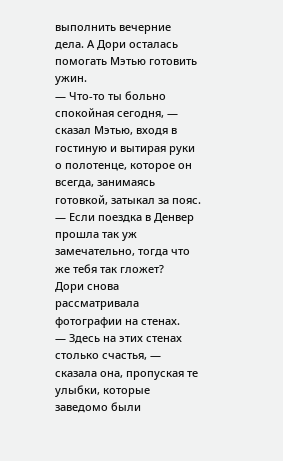выполнить вечерние дела. А Дори осталась помогать Мэтью готовить ужин.
— Что-то ты больно спокойная сегодня, — сказал Мэтью, входя в гостиную и вытирая руки о полотенце, которое он всегда, занимаясь готовкой, затыкал за пояс. — Если поездка в Денвер прошла так уж замечательно, тогда что же тебя так гложет?
Дори снова рассматривала фотографии на стенах.
— Здесь на этих стенах столько счастья, — сказала она, пропуская те улыбки, которые заведомо были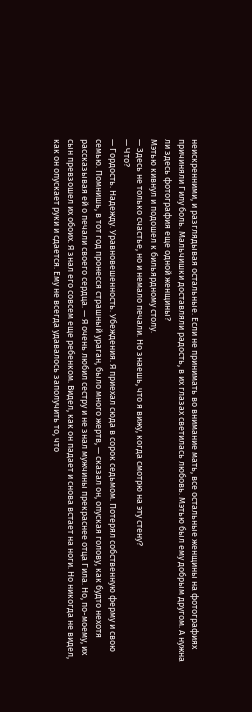неискренними, и разглядывая остальные. Если не принимать во внимание мать, все остальные женщины на фотографиях причиняли Гилу боль. Мальчишки доставляли радость, в их глазах светилась любовь. Мэтью был ему добрым другом. А нужна ли здесь фотография еще одной женщины?
Мэтью кивнул и подошел к бильярдному столу.
— Здесь не только счастье, но и немало печали. Но знаешь, что я вижу, когда смотрю на эту стену?
— Что?
— Гордость. Надежду. Уравновешенность. Убеждения. Я приехал сюда в сорок седьмом. Потерял собственную ферму и свою семью. Помнишь, в тот год пронесся страшный ураган, было много жертв, — сказал он, опуская голову, как будто нехотя рассказывая ей о печали своего сердца. — Я очень любил сестру и не знал мужчины прекраснее отца Гила. Но, по-моему, их сын превзошел их обоих. Я знал его совсем еще ребенком. Видел, как он падает и снова встает на ноги. Но никогда не видел, как он опускает руки и сдается. Ему не всегда удавалось заполучить то, что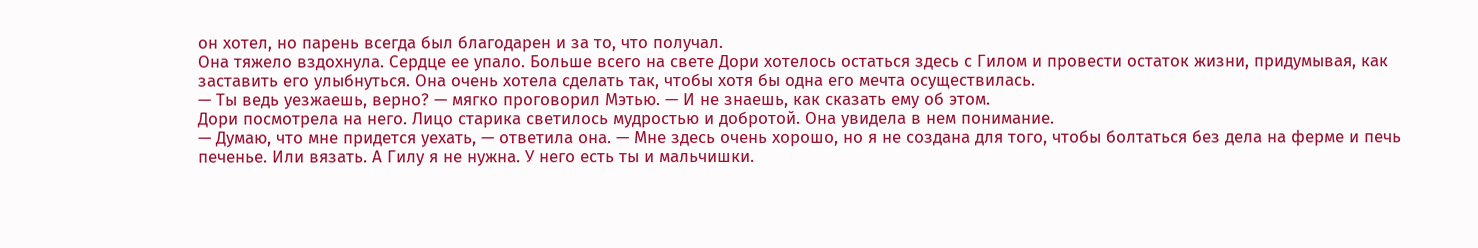он хотел, но парень всегда был благодарен и за то, что получал.
Она тяжело вздохнула. Сердце ее упало. Больше всего на свете Дори хотелось остаться здесь с Гилом и провести остаток жизни, придумывая, как заставить его улыбнуться. Она очень хотела сделать так, чтобы хотя бы одна его мечта осуществилась.
— Ты ведь уезжаешь, верно? — мягко проговорил Мэтью. — И не знаешь, как сказать ему об этом.
Дори посмотрела на него. Лицо старика светилось мудростью и добротой. Она увидела в нем понимание.
— Думаю, что мне придется уехать, — ответила она. — Мне здесь очень хорошо, но я не создана для того, чтобы болтаться без дела на ферме и печь печенье. Или вязать. А Гилу я не нужна. У него есть ты и мальчишки.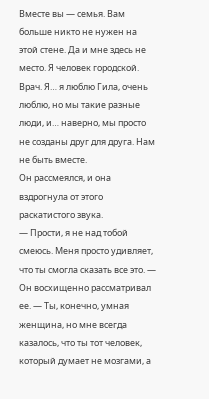Вместе вы — семья. Вам больше никто не нужен на этой стене. Да и мне здесь не место. Я человек городской. Врач. Я… я люблю Гила, очень люблю, но мы такие разные люди, и… наверно, мы просто не созданы друг для друга. Нам не быть вместе.
Он рассмеялся, и она вздрогнула от этого раскатистого звука.
— Прости, я не над тобой смеюсь. Меня просто удивляет, что ты смогла сказать все это. — Он восхищенно рассматривал ее. — Ты, конечно, умная женщина, но мне всегда казалось, что ты тот человек, который думает не мозгами, а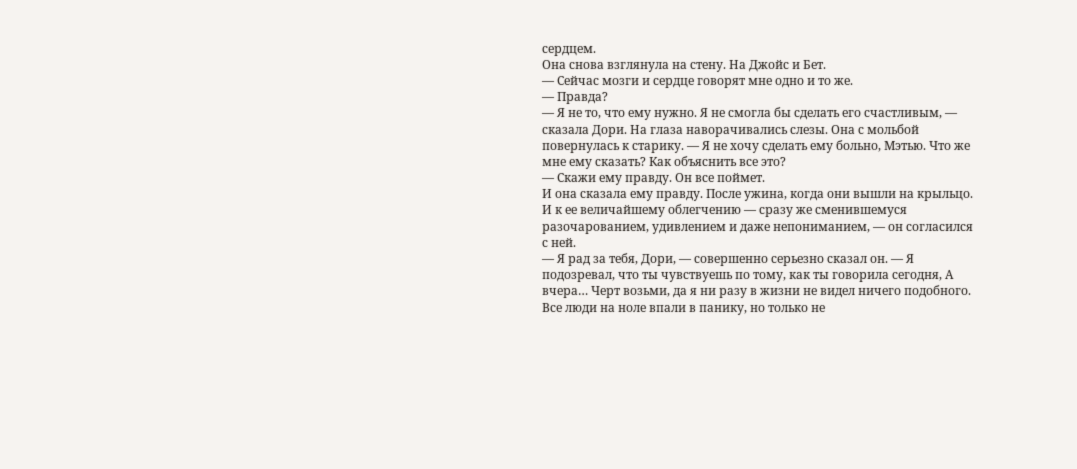сердцем.
Она снова взглянула на стену. На Джойс и Бет.
— Сейчас мозги и сердце говорят мне одно и то же.
— Правда?
— Я не то, что ему нужно. Я не смогла бы сделать его счастливым, — сказала Дори. На глаза наворачивались слезы. Она с мольбой повернулась к старику. — Я не хочу сделать ему больно, Мэтью. Что же мне ему сказать? Как объяснить все это?
— Скажи ему правду. Он все поймет.
И она сказала ему правду. После ужина, когда они вышли на крыльцо. И к ее величайшему облегчению — сразу же сменившемуся разочарованием, удивлением и даже непониманием, — он согласился с ней.
— Я рад за тебя, Дори, — совершенно серьезно сказал он. — Я подозревал, что ты чувствуешь по тому, как ты говорила сегодня, А вчера… Черт возьми, да я ни разу в жизни не видел ничего подобного. Все люди на ноле впали в панику, но только не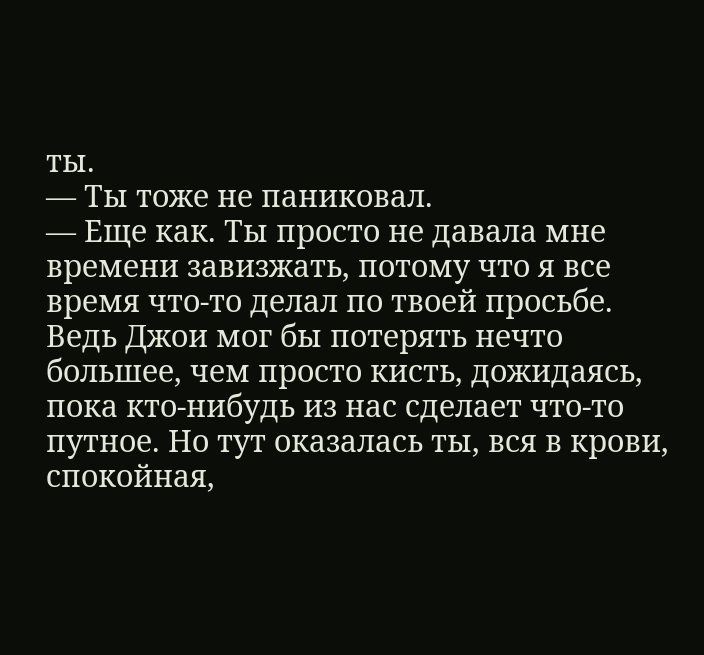ты.
— Ты тоже не паниковал.
— Еще как. Ты просто не давала мне времени завизжать, потому что я все время что-то делал по твоей просьбе. Ведь Джои мог бы потерять нечто большее, чем просто кисть, дожидаясь, пока кто-нибудь из нас сделает что-то путное. Но тут оказалась ты, вся в крови, спокойная,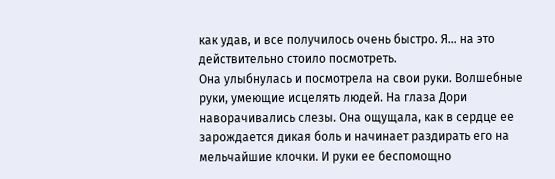как удав, и все получилось очень быстро. Я… на это действительно стоило посмотреть.
Она улыбнулась и посмотрела на свои руки. Волшебные руки, умеющие исцелять людей. На глаза Дори наворачивались слезы. Она ощущала, как в сердце ее зарождается дикая боль и начинает раздирать его на мельчайшие клочки. И руки ее беспомощно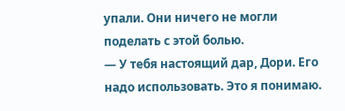упали. Они ничего не могли поделать с этой болью.
— У тебя настоящий дар, Дори. Его надо использовать. Это я понимаю.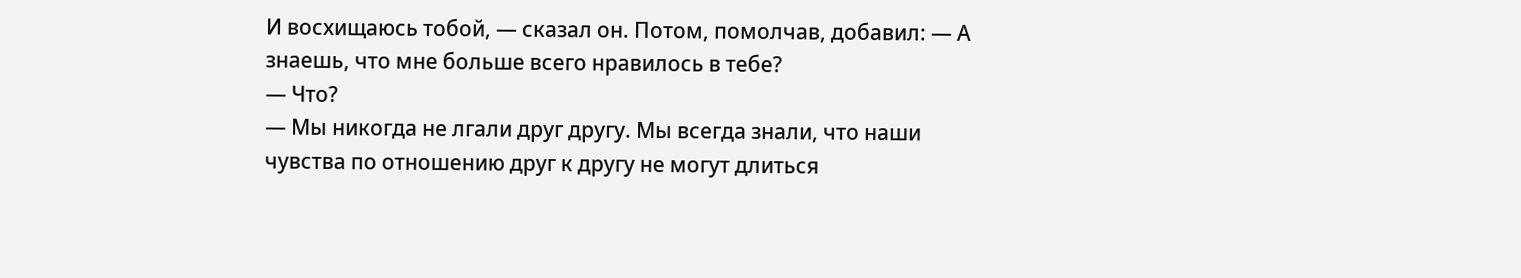И восхищаюсь тобой, — сказал он. Потом, помолчав, добавил: — А знаешь, что мне больше всего нравилось в тебе?
— Что?
— Мы никогда не лгали друг другу. Мы всегда знали, что наши чувства по отношению друг к другу не могут длиться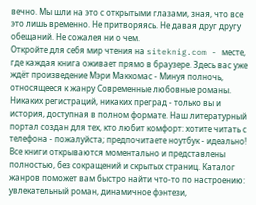вечно. Мы шли на это с открытыми глазами, зная, что все это лишь временно. Не притворяясь. Не давая друг другу обещаний. Не сожалея ни о чем.
Откройте для себя мир чтения на siteknig.com - месте, где каждая книга оживает прямо в браузере. Здесь вас уже ждёт произведение Мэри Маккомас - Минуя полночь, относящееся к жанру Современные любовные романы. Никаких регистраций, никаких преград - только вы и история, доступная в полном формате. Наш литературный портал создан для тех, кто любит комфорт: хотите читать с телефона - пожалуйста; предпочитаете ноутбук - идеально! Все книги открываются моментально и представлены полностью, без сокращений и скрытых страниц. Каталог жанров поможет вам быстро найти что-то по настроению: увлекательный роман, динамичное фэнтези,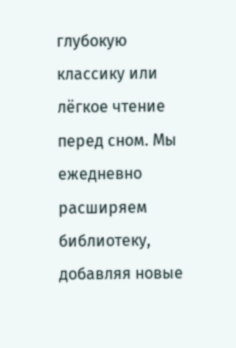глубокую классику или лёгкое чтение перед сном. Мы ежедневно расширяем библиотеку, добавляя новые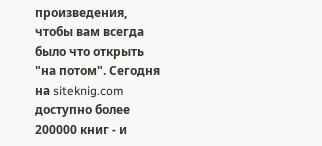произведения, чтобы вам всегда было что открыть "на потом". Сегодня на siteknig.com доступно более 200000 книг - и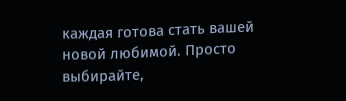каждая готова стать вашей новой любимой. Просто выбирайте,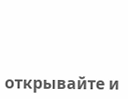открывайте и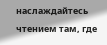наслаждайтесь чтением там, где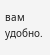вам удобно.